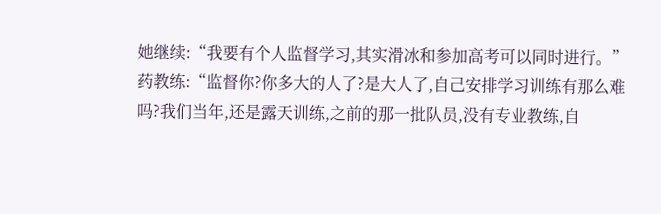她继续:“我要有个人监督学习,其实滑冰和参加高考可以同时进行。”
药教练:“监督你?你多大的人了?是大人了,自己安排学习训练有那么难吗?我们当年,还是露天训练,之前的那一批队员,没有专业教练,自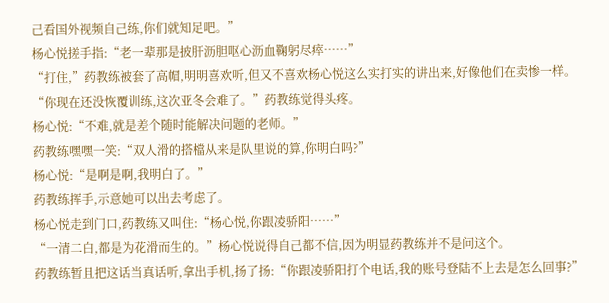己看国外视频自己练,你们就知足吧。”
杨心悦搓手指:“老一辈那是披肝沥胆呕心沥血鞠躬尽瘁……”
“打住,”药教练被套了高帽,明明喜欢听,但又不喜欢杨心悦这么实打实的讲出来,好像他们在卖惨一样。
“你现在还没恢覆训练,这次亚冬会难了。”药教练觉得头疼。
杨心悦:“不难,就是差个随时能解决问题的老师。”
药教练嘿嘿一笑:“双人滑的搭檔从来是队里说的算,你明白吗?”
杨心悦:“是啊是啊,我明白了。”
药教练挥手,示意她可以出去考虑了。
杨心悦走到门口,药教练又叫住:“杨心悦,你跟凌骄阳……”
“一清二白,都是为花滑而生的。”杨心悦说得自己都不信,因为明显药教练并不是问这个。
药教练暂且把这话当真话听,拿出手机,扬了扬:“你跟凌骄阳打个电话,我的账号登陆不上去是怎么回事?”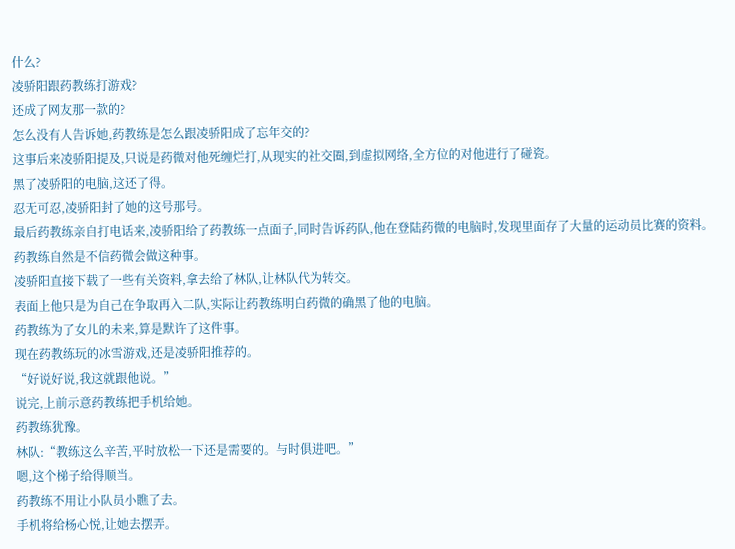什么?
凌骄阳跟药教练打游戏?
还成了网友那一款的?
怎么没有人告诉她,药教练是怎么跟凌骄阳成了忘年交的?
这事后来凌骄阳提及,只说是药微对他死缠烂打,从现实的社交圈,到虚拟网络,全方位的对他进行了碰瓷。
黑了凌骄阳的电脑,这还了得。
忍无可忍,凌骄阳封了她的这号那号。
最后药教练亲自打电话来,凌骄阳给了药教练一点面子,同时告诉药队,他在登陆药微的电脑时,发现里面存了大量的运动员比赛的资料。
药教练自然是不信药微会做这种事。
凌骄阳直接下载了一些有关资料,拿去给了林队,让林队代为转交。
表面上他只是为自己在争取再入二队,实际让药教练明白药微的确黑了他的电脑。
药教练为了女儿的未来,算是默许了这件事。
现在药教练玩的冰雪游戏,还是凌骄阳推荐的。
“好说好说,我这就跟他说。”
说完,上前示意药教练把手机给她。
药教练犹豫。
林队:“教练这么辛苦,平时放松一下还是需要的。与时俱进吧。”
嗯,这个梯子给得顺当。
药教练不用让小队员小瞧了去。
手机将给杨心悦,让她去摆弄。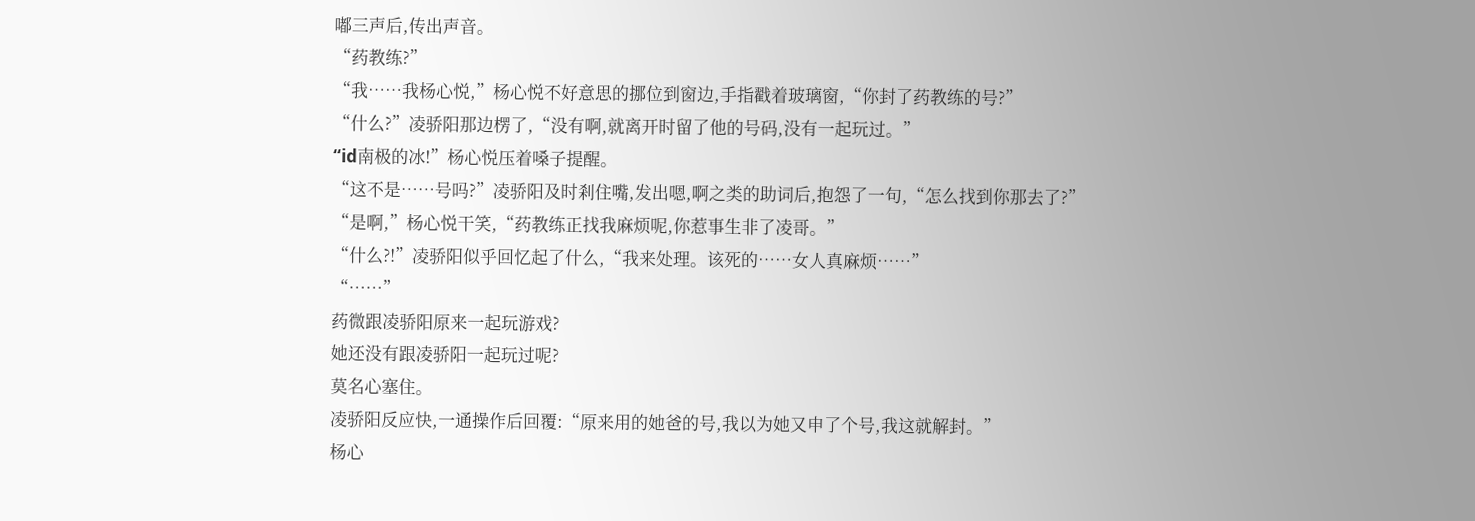嘟三声后,传出声音。
“药教练?”
“我……我杨心悦,”杨心悦不好意思的挪位到窗边,手指戳着玻璃窗,“你封了药教练的号?”
“什么?”凌骄阳那边楞了,“没有啊,就离开时留了他的号码,没有一起玩过。”
“id南极的冰!”杨心悦压着嗓子提醒。
“这不是……号吗?”凌骄阳及时剎住嘴,发出嗯,啊之类的助词后,抱怨了一句,“怎么找到你那去了?”
“是啊,”杨心悦干笑,“药教练正找我麻烦呢,你惹事生非了凌哥。”
“什么?!”凌骄阳似乎回忆起了什么,“我来处理。该死的……女人真麻烦……”
“……”
药微跟凌骄阳原来一起玩游戏?
她还没有跟凌骄阳一起玩过呢?
莫名心塞住。
凌骄阳反应快,一通操作后回覆:“原来用的她爸的号,我以为她又申了个号,我这就解封。”
杨心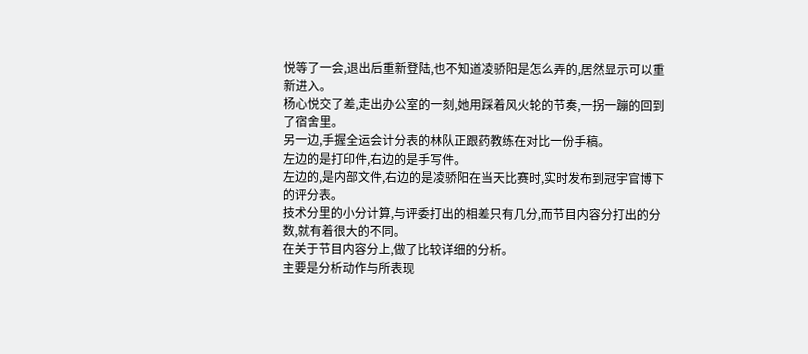悦等了一会,退出后重新登陆,也不知道凌骄阳是怎么弄的,居然显示可以重新进入。
杨心悦交了差,走出办公室的一刻,她用踩着风火轮的节奏,一拐一蹦的回到了宿舍里。
另一边,手握全运会计分表的林队正跟药教练在对比一份手稿。
左边的是打印件,右边的是手写件。
左边的,是内部文件,右边的是凌骄阳在当天比赛时,实时发布到冠宇官博下的评分表。
技术分里的小分计算,与评委打出的相差只有几分,而节目内容分打出的分数,就有着很大的不同。
在关于节目内容分上,做了比较详细的分析。
主要是分析动作与所表现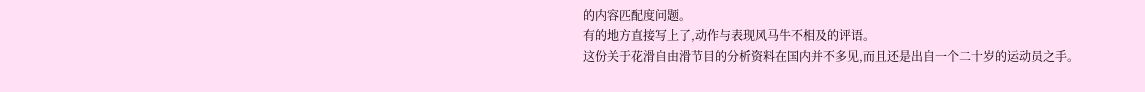的内容匹配度问题。
有的地方直接写上了,动作与表现风马牛不相及的评语。
这份关于花滑自由滑节目的分析资料在国内并不多见,而且还是出自一个二十岁的运动员之手。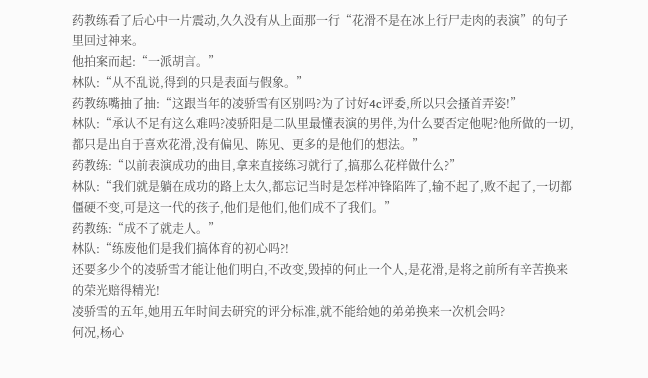药教练看了后心中一片震动,久久没有从上面那一行“花滑不是在冰上行尸走肉的表演”的句子里回过神来。
他拍案而起:“一派胡言。”
林队:“从不乱说,得到的只是表面与假象。”
药教练嘴抽了抽:“这跟当年的凌骄雪有区别吗?为了讨好4c评委,所以只会搔首弄姿!”
林队:“承认不足有这么难吗?凌骄阳是二队里最懂表演的男伴,为什么要否定他呢?他所做的一切,都只是出自于喜欢花滑,没有偏见、陈见、更多的是他们的想法。”
药教练:“以前表演成功的曲目,拿来直接练习就行了,搞那么花样做什么?”
林队:“我们就是躺在成功的路上太久,都忘记当时是怎样冲锋陷阵了,输不起了,败不起了,一切都僵硬不变,可是这一代的孩子,他们是他们,他们成不了我们。”
药教练:“成不了就走人。”
林队:“练废他们是我们搞体育的初心吗?!
还要多少个的凌骄雪才能让他们明白,不改变,毁掉的何止一个人,是花滑,是将之前所有辛苦换来的荣光赔得精光!
凌骄雪的五年,她用五年时间去研究的评分标准,就不能给她的弟弟换来一次机会吗?
何况,杨心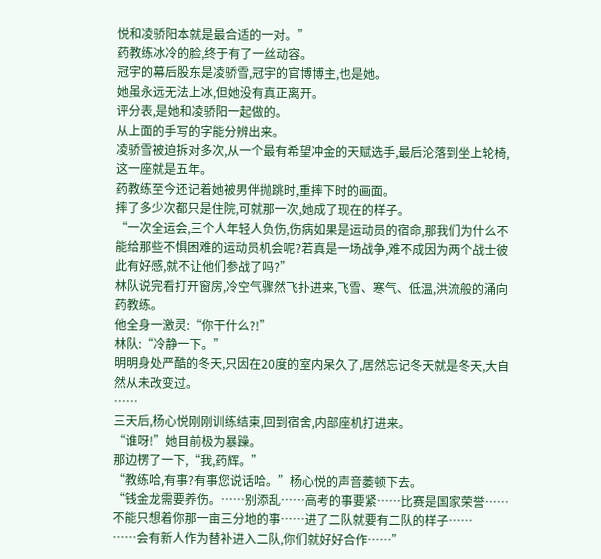悦和凌骄阳本就是最合适的一对。”
药教练冰冷的脸,终于有了一丝动容。
冠宇的幕后股东是凌骄雪,冠宇的官博博主,也是她。
她虽永远无法上冰,但她没有真正离开。
评分表,是她和凌骄阳一起做的。
从上面的手写的字能分辨出来。
凌骄雪被迫拆对多次,从一个最有希望冲金的天赋选手,最后沦落到坐上轮椅,这一座就是五年。
药教练至今还记着她被男伴抛跳时,重摔下时的画面。
摔了多少次都只是住院,可就那一次,她成了现在的样子。
“一次全运会,三个人年轻人负伤,伤病如果是运动员的宿命,那我们为什么不能给那些不惧困难的运动员机会呢?若真是一场战争,难不成因为两个战士彼此有好感,就不让他们参战了吗?”
林队说完看打开窗房,冷空气骤然飞扑进来,飞雪、寒气、低温,洪流般的涌向药教练。
他全身一激灵:“你干什么?!”
林队:“冷静一下。”
明明身处严酷的冬天,只因在20度的室内呆久了,居然忘记冬天就是冬天,大自然从未改变过。
……
三天后,杨心悦刚刚训练结束,回到宿舍,内部座机打进来。
“谁呀!”她目前极为暴躁。
那边楞了一下,“我,药辉。”
“教练哈,有事?有事您说话哈。”杨心悦的声音萎顿下去。
“钱金龙需要养伤。……别添乱……高考的事要紧……比赛是国家荣誉……不能只想着你那一亩三分地的事……进了二队就要有二队的样子……
……会有新人作为替补进入二队,你们就好好合作……”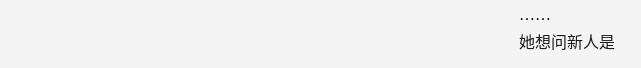……
她想问新人是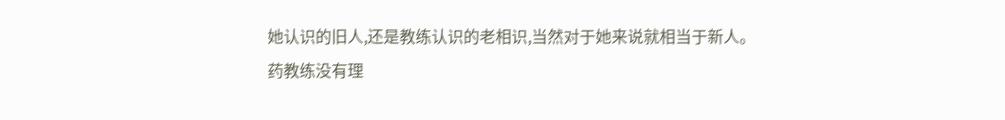她认识的旧人,还是教练认识的老相识,当然对于她来说就相当于新人。
药教练没有理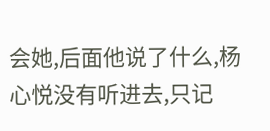会她,后面他说了什么,杨心悦没有听进去,只记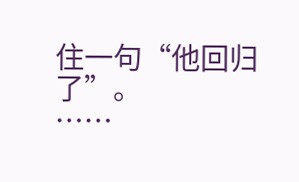住一句“他回归了”。
……